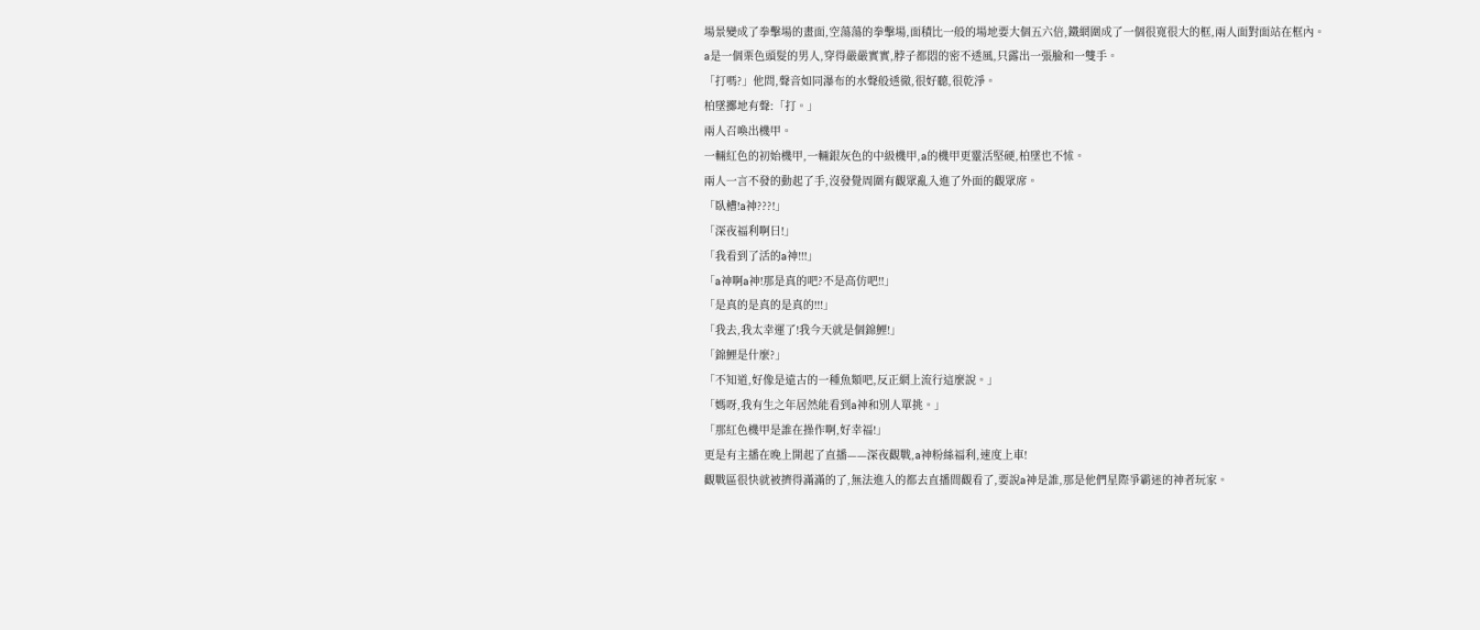場景變成了拳擊場的畫面,空蕩蕩的拳擊場,面積比一般的場地要大個五六倍,鐵網圍成了一個很寬很大的框,兩人面對面站在框內。
a是一個栗色頭髮的男人,穿得嚴嚴實實,脖子都悶的密不透風,只露出一張臉和一雙手。
「打嗎?」他問,聲音如同瀑布的水聲般透徹,很好聽,很乾淨。
柏墜擲地有聲:「打。」
兩人召喚出機甲。
一輛紅色的初始機甲,一輛銀灰色的中級機甲,a的機甲更靈活堅硬,柏墜也不怵。
兩人一言不發的動起了手,沒發覺周圍有觀眾亂入進了外面的觀眾席。
「臥槽!a神???!」
「深夜福利啊日!」
「我看到了活的a神!!!」
「a神啊a神!那是真的吧?不是高仿吧!!」
「是真的是真的是真的!!!」
「我去,我太幸運了!我今天就是個錦鯉!」
「錦鯉是什麼?」
「不知道,好像是遠古的一種魚類吧,反正網上流行這麼說。」
「媽呀,我有生之年居然能看到a神和別人單挑。」
「那紅色機甲是誰在操作啊,好幸福!」
更是有主播在晚上開起了直播——深夜觀戰,a神粉絲福利,速度上車!
觀戰區很快就被擠得滿滿的了,無法進入的都去直播間觀看了,要說a神是誰,那是他們星際爭霸迷的神者玩家。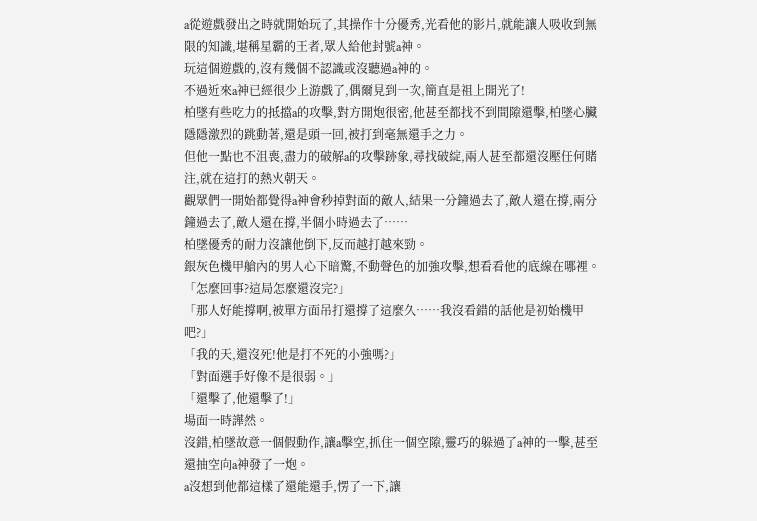a從遊戲發出之時就開始玩了,其操作十分優秀,光看他的影片,就能讓人吸收到無限的知識,堪稱星霸的王者,眾人給他封號a神。
玩這個遊戲的,沒有幾個不認識或沒聽過a神的。
不過近來a神已經很少上游戲了,偶爾見到一次,簡直是祖上開光了!
柏墜有些吃力的抵擋a的攻擊,對方開炮很密,他甚至都找不到間隙還擊,柏墜心臟隱隱激烈的跳動著,還是頭一回,被打到毫無還手之力。
但他一點也不沮喪,盡力的破解a的攻擊跡象,尋找破綻,兩人甚至都還沒壓任何賭注,就在這打的熱火朝天。
觀眾們一開始都覺得a神會秒掉對面的敵人,結果一分鐘過去了,敵人還在撐,兩分鐘過去了,敵人還在撐,半個小時過去了……
柏墜優秀的耐力沒讓他倒下,反而越打越來勁。
銀灰色機甲艙內的男人心下暗驚,不動聲色的加強攻擊,想看看他的底線在哪裡。
「怎麼回事?這局怎麼還沒完?」
「那人好能撐啊,被單方面吊打還撐了這麼久……我沒看錯的話他是初始機甲吧?」
「我的天,還沒死!他是打不死的小強嗎?」
「對面選手好像不是很弱。」
「還擊了,他還擊了!」
場面一時譁然。
沒錯,柏墜故意一個假動作,讓a擊空,抓住一個空隙,靈巧的躲過了a神的一擊,甚至還抽空向a神發了一炮。
a沒想到他都這樣了還能還手,愣了一下,讓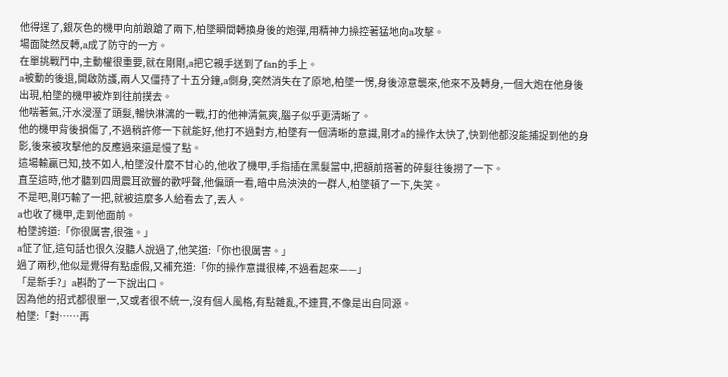他得逞了,銀灰色的機甲向前踉蹌了兩下,柏墜瞬間轉換身後的炮彈,用精神力操控著猛地向a攻擊。
場面陡然反轉,a成了防守的一方。
在單挑戰鬥中,主動權很重要,就在剛剛,a把它親手送到了fan的手上。
a被動的後退,開啟防護,兩人又僵持了十五分鐘,a側身,突然消失在了原地,柏墜一愣,身後涼意襲來,他來不及轉身,一個大炮在他身後出現,柏墜的機甲被炸到往前撲去。
他喘著氣,汗水浸溼了頭髮,暢快淋漓的一戰,打的他神清氣爽,腦子似乎更清晰了。
他的機甲背後損傷了,不過稍許修一下就能好,他打不過對方,柏墜有一個清晰的意識,剛才a的操作太快了,快到他都沒能捕捉到他的身影,後來被攻擊他的反應過來還是慢了點。
這場輸贏已知,技不如人,柏墜沒什麼不甘心的,他收了機甲,手指插在黑髮當中,把額前搭著的碎髮往後撈了一下。
直至這時,他才聽到四周震耳欲聾的歡呼聲,他偏頭一看,暗中烏泱泱的一群人,柏墜頓了一下,失笑。
不是吧,剛巧輸了一把,就被這麼多人給看去了,丟人。
a也收了機甲,走到他面前。
柏墜誇道:「你很厲害,很強。」
a怔了怔,這句話也很久沒聽人說過了,他笑道:「你也很厲害。」
過了兩秒,他似是覺得有點虛假,又補充道:「你的操作意識很棒,不過看起來——」
「是新手?」a斟酌了一下說出口。
因為他的招式都很單一,又或者很不統一,沒有個人風格,有點雜亂,不連貫,不像是出自同源。
柏墜:「對……再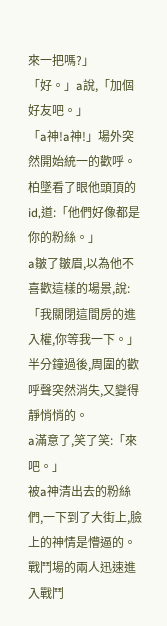來一把嗎?」
「好。」a說,「加個好友吧。」
「a神!a神!」場外突然開始統一的歡呼。
柏墜看了眼他頭頂的id,道:「他們好像都是你的粉絲。」
a皺了皺眉,以為他不喜歡這樣的場景,說:「我關閉這間房的進入權,你等我一下。」
半分鐘過後,周圍的歡呼聲突然消失,又變得靜悄悄的。
a滿意了,笑了笑:「來吧。」
被a神清出去的粉絲們,一下到了大街上,臉上的神情是懵逼的。
戰鬥場的兩人迅速進入戰鬥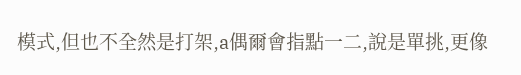模式,但也不全然是打架,a偶爾會指點一二,說是單挑,更像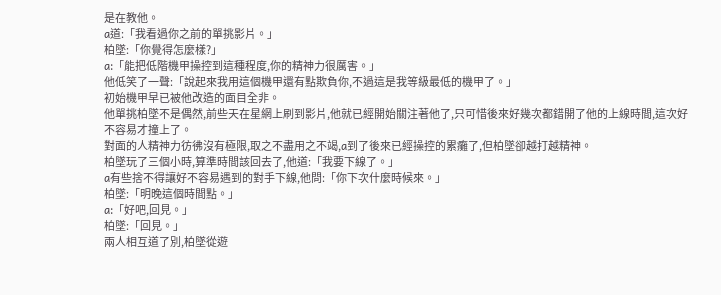是在教他。
a道:「我看過你之前的單挑影片。」
柏墜:「你覺得怎麼樣?」
a:「能把低階機甲操控到這種程度,你的精神力很厲害。」
他低笑了一聲:「說起來我用這個機甲還有點欺負你,不過這是我等級最低的機甲了。」
初始機甲早已被他改造的面目全非。
他單挑柏墜不是偶然,前些天在星網上刷到影片,他就已經開始關注著他了,只可惜後來好幾次都錯開了他的上線時間,這次好不容易才撞上了。
對面的人精神力彷彿沒有極限,取之不盡用之不竭,a到了後來已經操控的累癱了,但柏墜卻越打越精神。
柏墜玩了三個小時,算準時間該回去了,他道:「我要下線了。」
a有些捨不得讓好不容易遇到的對手下線,他問:「你下次什麼時候來。」
柏墜:「明晚這個時間點。」
a:「好吧,回見。」
柏墜:「回見。」
兩人相互道了別,柏墜從遊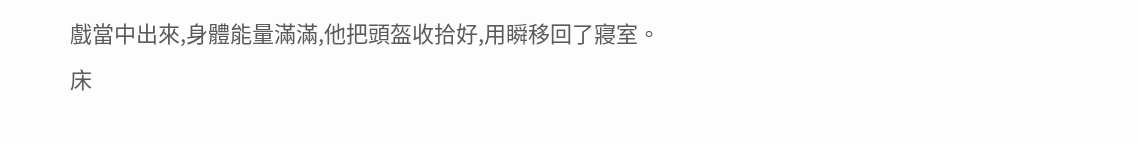戲當中出來,身體能量滿滿,他把頭盔收拾好,用瞬移回了寢室。
床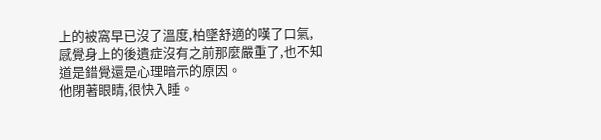上的被窩早已沒了溫度,柏墜舒適的嘆了口氣,感覺身上的後遺症沒有之前那麼嚴重了,也不知道是錯覺還是心理暗示的原因。
他閉著眼睛,很快入睡。